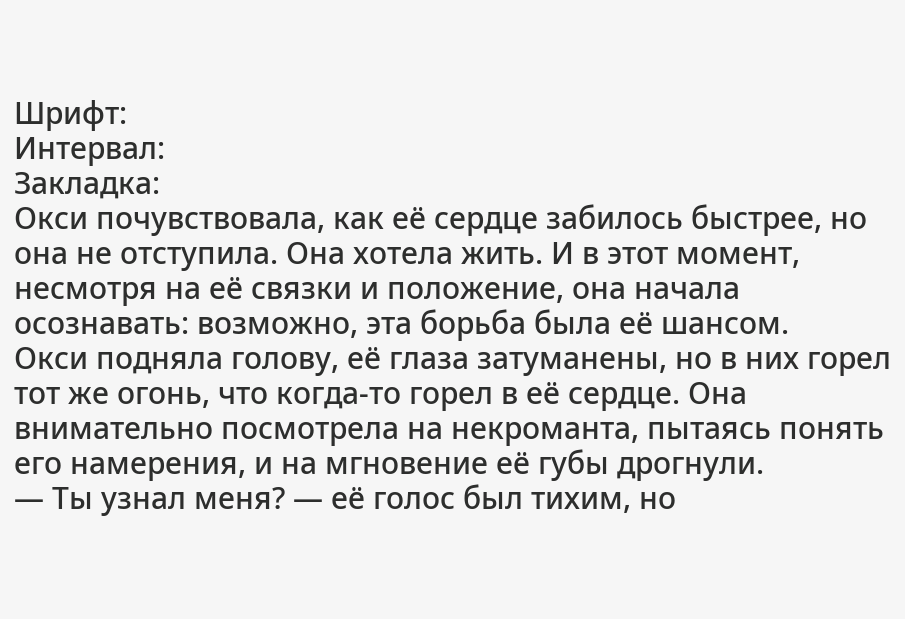Шрифт:
Интервал:
Закладка:
Окси почувствовала, как её сердце забилось быстрее, но она не отступила. Она хотела жить. И в этот момент, несмотря на её связки и положение, она начала осознавать: возможно, эта борьба была её шансом.
Окси подняла голову, её глаза затуманены, но в них горел тот же огонь, что когда-то горел в её сердце. Она внимательно посмотрела на некроманта, пытаясь понять его намерения, и на мгновение её губы дрогнули.
— Ты узнал меня? — её голос был тихим, но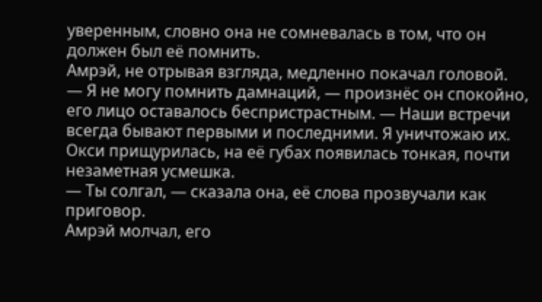уверенным, словно она не сомневалась в том, что он должен был её помнить.
Амрэй, не отрывая взгляда, медленно покачал головой.
— Я не могу помнить дамнаций, — произнёс он спокойно, его лицо оставалось беспристрастным. — Наши встречи всегда бывают первыми и последними. Я уничтожаю их.
Окси прищурилась, на её губах появилась тонкая, почти незаметная усмешка.
— Ты солгал, — сказала она, её слова прозвучали как приговор.
Амрэй молчал, его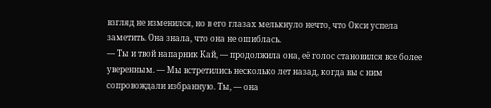взгляд не изменился, но в его глазах мелькнуло нечто, что Окси успела заметить. Она знала, что она не ошиблась.
— Ты и твой напарник Кай, — продолжила она, её голос становился все более уверенным. — Мы встретились несколько лет назад, когда вы с ним сопровождали избранную. Ты, — она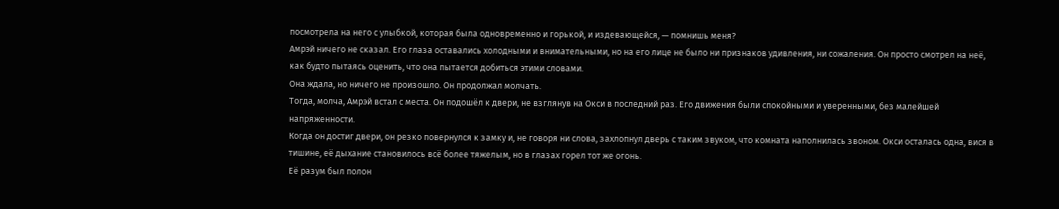посмотрела на него с улыбкой, которая была одновременно и горькой, и издевающейся, — помнишь меня?
Амрэй ничего не сказал. Его глаза оставались холодными и внимательными, но на его лице не было ни признаков удивления, ни сожаления. Он просто смотрел на неё, как будто пытаясь оценить, что она пытается добиться этими словами.
Она ждала, но ничего не произошло. Он продолжал молчать.
Тогда, молча, Амрэй встал с места. Он подошёл к двери, не взглянув на Окси в последний раз. Его движения были спокойными и уверенными, без малейшей напряженности.
Когда он достиг двери, он резко повернулся к замку и, не говоря ни слова, захлопнул дверь с таким звуком, что комната наполнилась звоном. Окси осталась одна, вися в тишине, её дыхание становилось всё более тяжелым, но в глазах горел тот же огонь.
Её разум был полон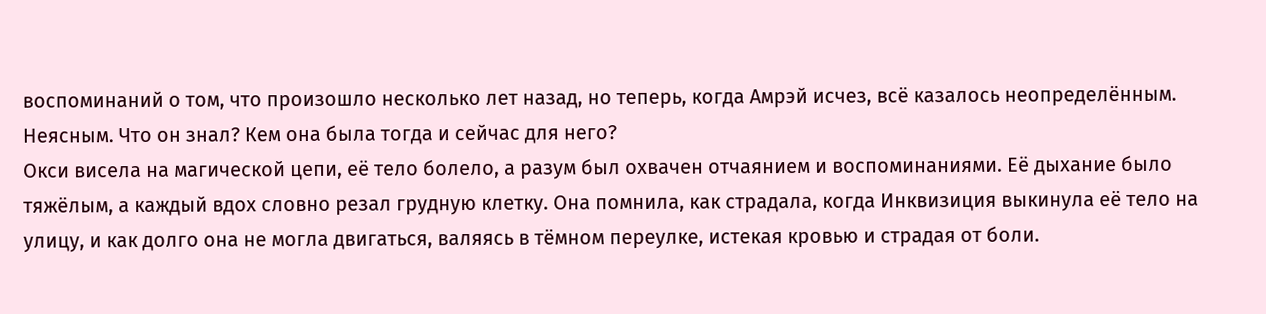воспоминаний о том, что произошло несколько лет назад, но теперь, когда Амрэй исчез, всё казалось неопределённым. Неясным. Что он знал? Кем она была тогда и сейчас для него?
Окси висела на магической цепи, её тело болело, а разум был охвачен отчаянием и воспоминаниями. Её дыхание было тяжёлым, а каждый вдох словно резал грудную клетку. Она помнила, как страдала, когда Инквизиция выкинула её тело на улицу, и как долго она не могла двигаться, валяясь в тёмном переулке, истекая кровью и страдая от боли.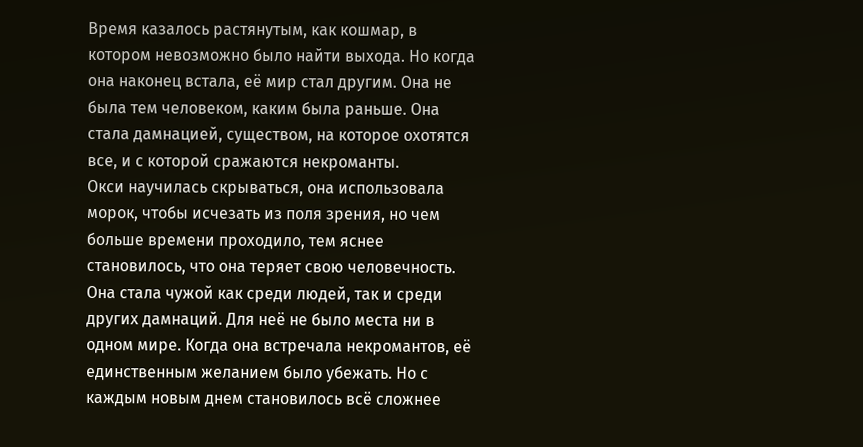Время казалось растянутым, как кошмар, в котором невозможно было найти выхода. Но когда она наконец встала, её мир стал другим. Она не была тем человеком, каким была раньше. Она стала дамнацией, существом, на которое охотятся все, и с которой сражаются некроманты.
Окси научилась скрываться, она использовала морок, чтобы исчезать из поля зрения, но чем больше времени проходило, тем яснее становилось, что она теряет свою человечность. Она стала чужой как среди людей, так и среди других дамнаций. Для неё не было места ни в одном мире. Когда она встречала некромантов, её единственным желанием было убежать. Но с каждым новым днем становилось всё сложнее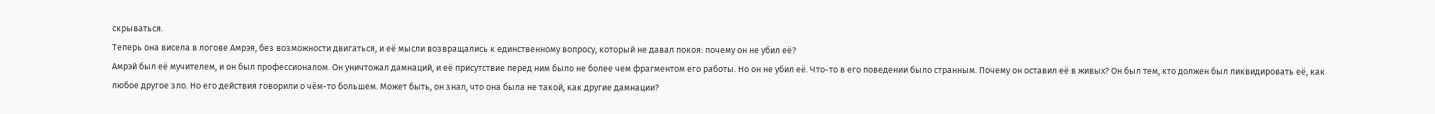скрываться.
Теперь она висела в логове Амрэя, без возможности двигаться, и её мысли возвращались к единственному вопросу, который не давал покоя: почему он не убил её?
Амрэй был её мучителем, и он был профессионалом. Он уничтожал дамнаций, и её присутствие перед ним было не более чем фрагментом его работы. Но он не убил её. Что-то в его поведении было странным. Почему он оставил её в живых? Он был тем, кто должен был ликвидировать её, как любое другое зло. Но его действия говорили о чём-то большем. Может быть, он знал, что она была не такой, как другие дамнации?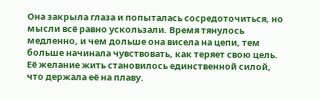Она закрыла глаза и попыталась сосредоточиться, но мысли всё равно ускользали. Время тянулось медленно, и чем дольше она висела на цепи, тем больше начинала чувствовать, как теряет свою цель. Её желание жить становилось единственной силой, что держала её на плаву.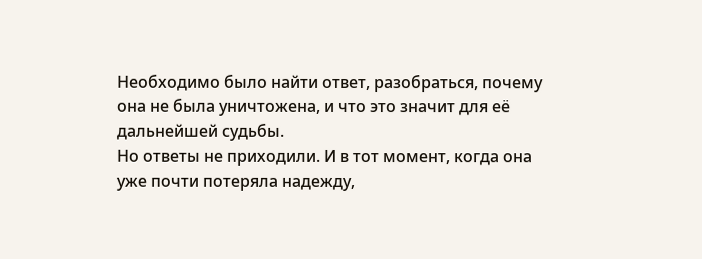Необходимо было найти ответ, разобраться, почему она не была уничтожена, и что это значит для её дальнейшей судьбы.
Но ответы не приходили. И в тот момент, когда она уже почти потеряла надежду,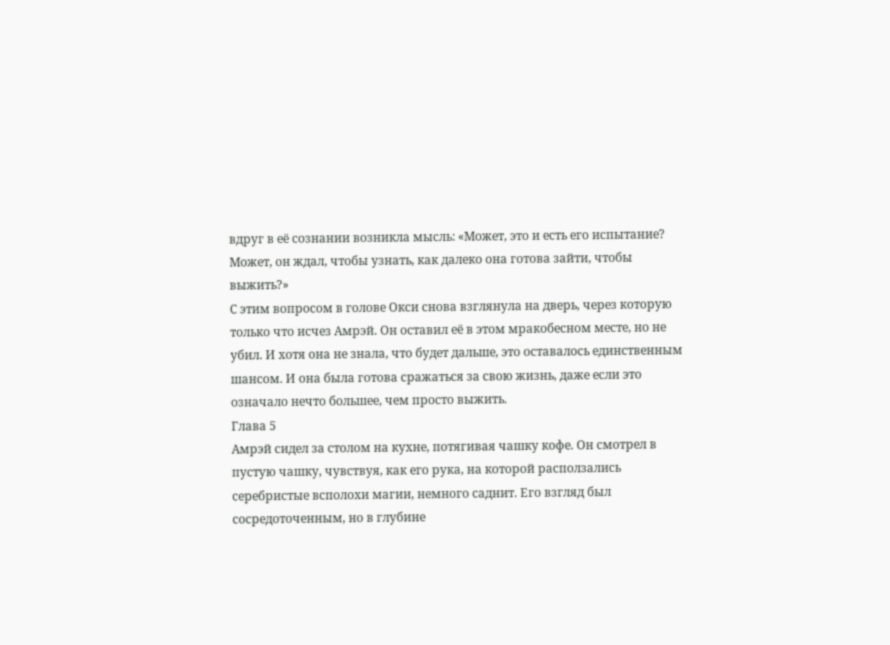вдруг в её сознании возникла мысль: «Может, это и есть его испытание? Может, он ждал, чтобы узнать, как далеко она готова зайти, чтобы выжить?»
С этим вопросом в голове Окси снова взглянула на дверь, через которую только что исчез Амрэй. Он оставил её в этом мракобесном месте, но не убил. И хотя она не знала, что будет дальше, это оставалось единственным шансом. И она была готова сражаться за свою жизнь, даже если это означало нечто большее, чем просто выжить.
Глава 5
Амрэй сидел за столом на кухне, потягивая чашку кофе. Он смотрел в пустую чашку, чувствуя, как его рука, на которой расползались серебристые всполохи магии, немного саднит. Его взгляд был сосредоточенным, но в глубине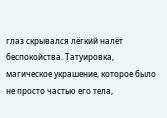глаз скрывался лёгкий налёт беспокойства. Татуировка, магическое украшение, которое было не просто частью его тела,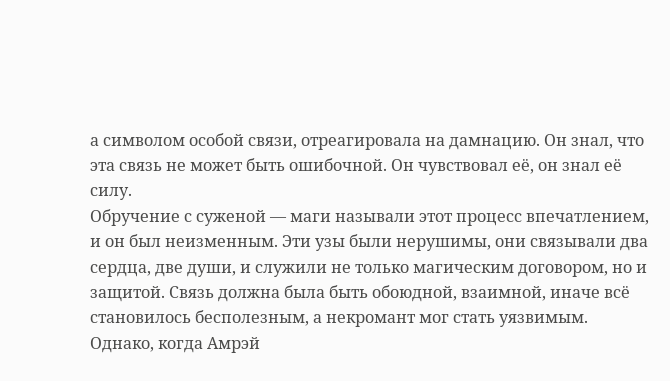а символом особой связи, отреагировала на дамнацию. Он знал, что эта связь не может быть ошибочной. Он чувствовал её, он знал её силу.
Обручение с суженой — маги называли этот процесс впечатлением, и он был неизменным. Эти узы были нерушимы, они связывали два сердца, две души, и служили не только магическим договором, но и защитой. Связь должна была быть обоюдной, взаимной, иначе всё становилось бесполезным, а некромант мог стать уязвимым. Однако, когда Амрэй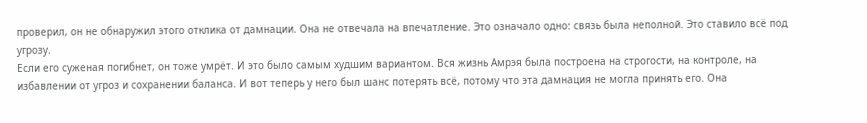проверил, он не обнаружил этого отклика от дамнации. Она не отвечала на впечатление. Это означало одно: связь была неполной. Это ставило всё под угрозу.
Если его суженая погибнет, он тоже умрёт. И это было самым худшим вариантом. Вся жизнь Амрэя была построена на строгости, на контроле, на избавлении от угроз и сохранении баланса. И вот теперь у него был шанс потерять всё, потому что эта дамнация не могла принять его. Она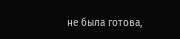не была готова,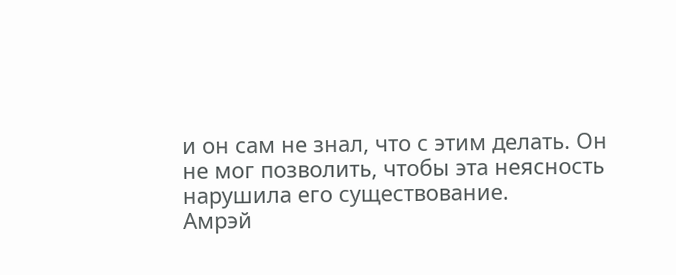и он сам не знал, что с этим делать. Он не мог позволить, чтобы эта неясность нарушила его существование.
Амрэй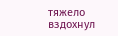тяжело вздохнул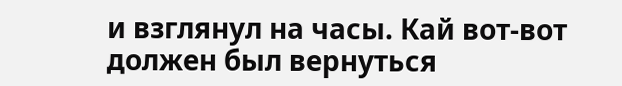и взглянул на часы. Кай вот-вот должен был вернуться